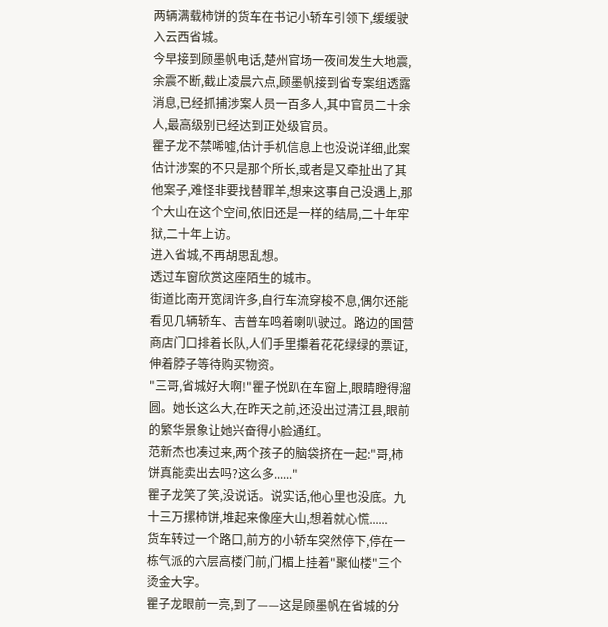两辆满载柿饼的货车在书记小轿车引领下,缓缓驶入云西省城。
今早接到顾墨帆电话,楚州官场一夜间发生大地震,余震不断,截止凌晨六点,顾墨帆接到省专案组透露消息,已经抓捕涉案人员一百多人,其中官员二十余人,最高级别已经达到正处级官员。
瞿子龙不禁唏嘘,估计手机信息上也没说详细,此案估计涉案的不只是那个所长,或者是又牵扯出了其他案子,难怪非要找替罪羊,想来这事自己没遇上,那个大山在这个空间,依旧还是一样的结局,二十年牢狱,二十年上访。
进入省城,不再胡思乱想。
透过车窗欣赏这座陌生的城市。
街道比南开宽阔许多,自行车流穿梭不息,偶尔还能看见几辆轿车、吉普车鸣着喇叭驶过。路边的国营商店门口排着长队,人们手里攥着花花绿绿的票证,伸着脖子等待购买物资。
"三哥,省城好大啊!"瞿子悦趴在车窗上,眼睛瞪得溜圆。她长这么大,在昨天之前,还没出过清江县,眼前的繁华景象让她兴奋得小脸通红。
范新杰也凑过来,两个孩子的脑袋挤在一起:"哥,柿饼真能卖出去吗?这么多......"
瞿子龙笑了笑,没说话。说实话,他心里也没底。九十三万摞柿饼,堆起来像座大山,想着就心慌......
货车转过一个路口,前方的小轿车突然停下,停在一栋气派的六层高楼门前,门楣上挂着"聚仙楼"三个烫金大字。
瞿子龙眼前一亮,到了——这是顾墨帆在省城的分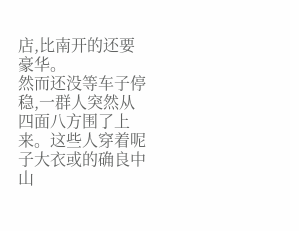店,比南开的还要豪华。
然而还没等车子停稳,一群人突然从四面八方围了上来。这些人穿着呢子大衣或的确良中山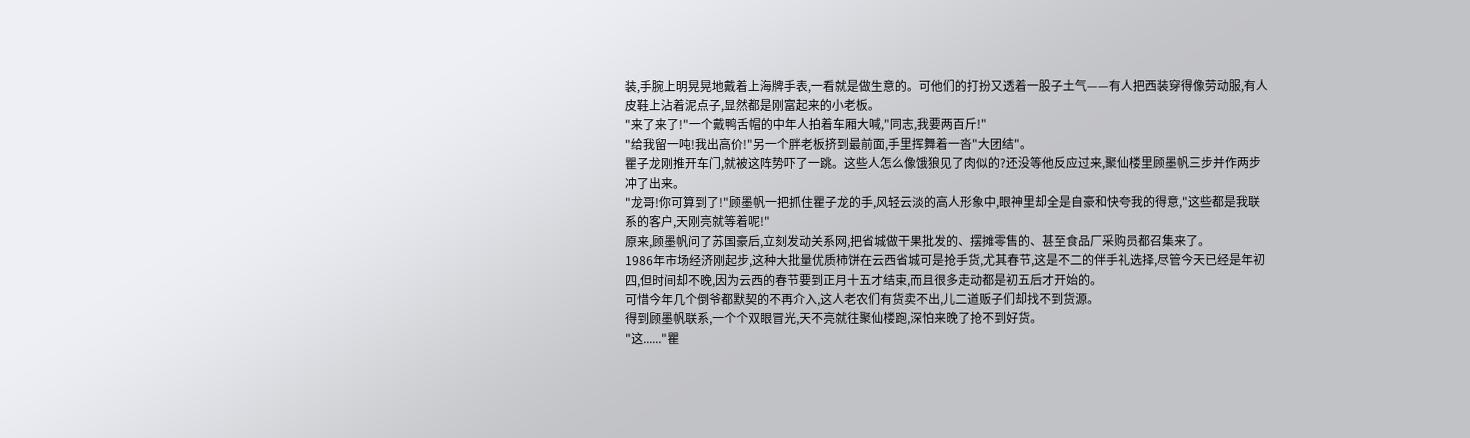装,手腕上明晃晃地戴着上海牌手表,一看就是做生意的。可他们的打扮又透着一股子土气——有人把西装穿得像劳动服,有人皮鞋上沾着泥点子,显然都是刚富起来的小老板。
"来了来了!"一个戴鸭舌帽的中年人拍着车厢大喊,"同志,我要两百斤!"
"给我留一吨!我出高价!"另一个胖老板挤到最前面,手里挥舞着一沓"大团结"。
瞿子龙刚推开车门,就被这阵势吓了一跳。这些人怎么像饿狼见了肉似的?还没等他反应过来,聚仙楼里顾墨帆三步并作两步冲了出来。
"龙哥!你可算到了!"顾墨帆一把抓住瞿子龙的手,风轻云淡的高人形象中,眼神里却全是自豪和快夸我的得意,"这些都是我联系的客户,天刚亮就等着呢!"
原来,顾墨帆问了苏国豪后,立刻发动关系网,把省城做干果批发的、摆摊零售的、甚至食品厂采购员都召集来了。
1986年市场经济刚起步,这种大批量优质柿饼在云西省城可是抢手货,尤其春节,这是不二的伴手礼选择,尽管今天已经是年初四,但时间却不晚,因为云西的春节要到正月十五才结束,而且很多走动都是初五后才开始的。
可惜今年几个倒爷都默契的不再介入,这人老农们有货卖不出,儿二道贩子们却找不到货源。
得到顾墨帆联系,一个个双眼冒光,天不亮就往聚仙楼跑,深怕来晚了抢不到好货。
"这......"瞿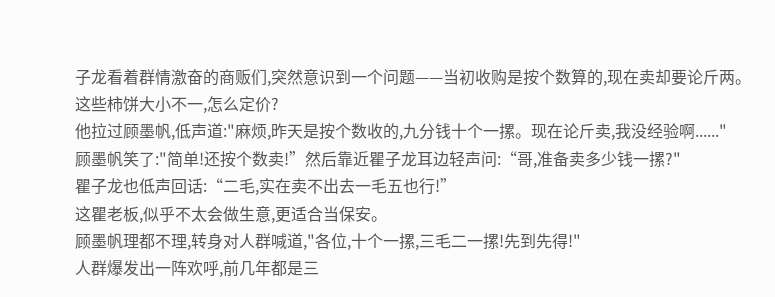子龙看着群情激奋的商贩们,突然意识到一个问题——当初收购是按个数算的,现在卖却要论斤两。这些柿饼大小不一,怎么定价?
他拉过顾墨帆,低声道:"麻烦,昨天是按个数收的,九分钱十个一摞。现在论斤卖,我没经验啊......"
顾墨帆笑了:"简单!还按个数卖!”然后靠近瞿子龙耳边轻声问:“哥,准备卖多少钱一摞?"
瞿子龙也低声回话:“二毛,实在卖不出去一毛五也行!”
这瞿老板,似乎不太会做生意,更适合当保安。
顾墨帆理都不理,转身对人群喊道,"各位,十个一摞,三毛二一摞!先到先得!"
人群爆发出一阵欢呼,前几年都是三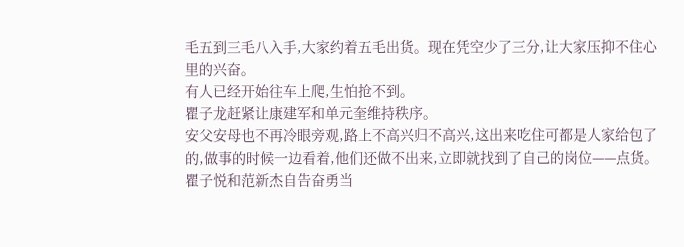毛五到三毛八入手,大家约着五毛出货。现在凭空少了三分,让大家压抑不住心里的兴奋。
有人已经开始往车上爬,生怕抢不到。
瞿子龙赶紧让康建军和单元奎维持秩序。
安父安母也不再冷眼旁观,路上不高兴归不高兴,这出来吃住可都是人家给包了的,做事的时候一边看着,他们还做不出来,立即就找到了自己的岗位——点货。
瞿子悦和范新杰自告奋勇当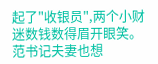起了"收银员",两个小财迷数钱数得眉开眼笑。
范书记夫妻也想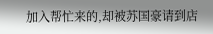加入帮忙来的,却被苏国豪请到店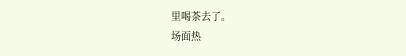里喝茶去了。
场面热